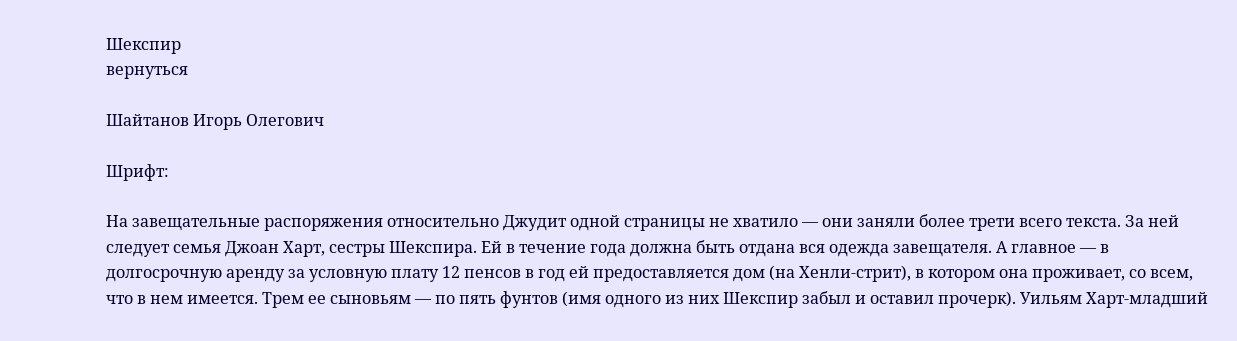Шекспир
вернуться

Шайтанов Игорь Олегович

Шрифт:

На завещательные распоряжения относительно Джудит одной страницы не хватило — они заняли более трети всего текста. За ней следует семья Джоан Харт, сестры Шекспира. Ей в течение года должна быть отдана вся одежда завещателя. А главное — в долгосрочную аренду за условную плату 12 пенсов в год ей предоставляется дом (на Хенли-стрит), в котором она проживает, со всем, что в нем имеется. Трем ее сыновьям — по пять фунтов (имя одного из них Шекспир забыл и оставил прочерк). Уильям Харт-младший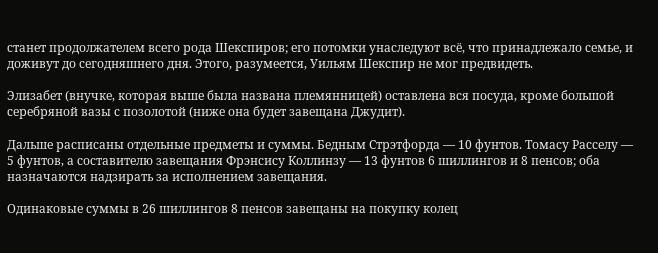станет продолжателем всего рода Шекспиров; его потомки унаследуют всё, что принадлежало семье, и доживут до сегодняшнего дня. Этого, разумеется, Уильям Шекспир не мог предвидеть.

Элизабет (внучке, которая выше была названа племянницей) оставлена вся посуда, кроме большой серебряной вазы с позолотой (ниже она будет завещана Джудит).

Дальше расписаны отдельные предметы и суммы. Бедным Стрэтфорда — 10 фунтов. Томасу Расселу — 5 фунтов, а составителю завещания Фрэнсису Коллинзу — 13 фунтов 6 шиллингов и 8 пенсов; оба назначаются надзирать за исполнением завещания.

Одинаковые суммы в 26 шиллингов 8 пенсов завещаны на покупку колец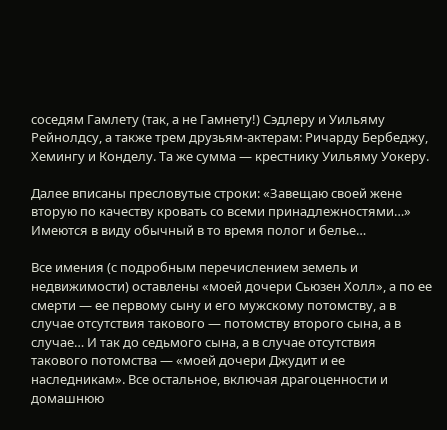соседям Гамлету (так, а не Гамнету!) Сэдлеру и Уильяму Рейнолдсу, а также трем друзьям-актерам: Ричарду Бербеджу, Хемингу и Конделу. Та же сумма — крестнику Уильяму Уокеру.

Далее вписаны пресловутые строки: «Завещаю своей жене вторую по качеству кровать со всеми принадлежностями…» Имеются в виду обычный в то время полог и белье…

Все имения (с подробным перечислением земель и недвижимости) оставлены «моей дочери Сьюзен Холл», а по ее смерти — ее первому сыну и его мужскому потомству, а в случае отсутствия такового — потомству второго сына, а в случае… И так до седьмого сына, а в случае отсутствия такового потомства — «моей дочери Джудит и ее наследникам». Все остальное, включая драгоценности и домашнюю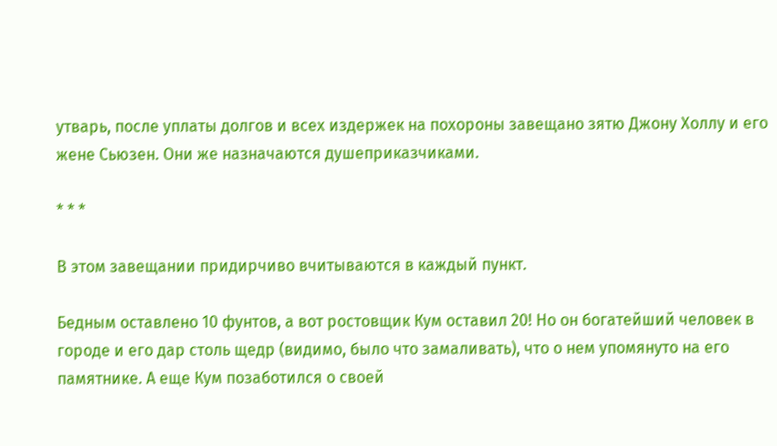утварь, после уплаты долгов и всех издержек на похороны завещано зятю Джону Холлу и его жене Сьюзен. Они же назначаются душеприказчиками.

* * *

В этом завещании придирчиво вчитываются в каждый пункт.

Бедным оставлено 10 фунтов, а вот ростовщик Кум оставил 20! Но он богатейший человек в городе и его дар столь щедр (видимо, было что замаливать), что о нем упомянуто на его памятнике. А еще Кум позаботился о своей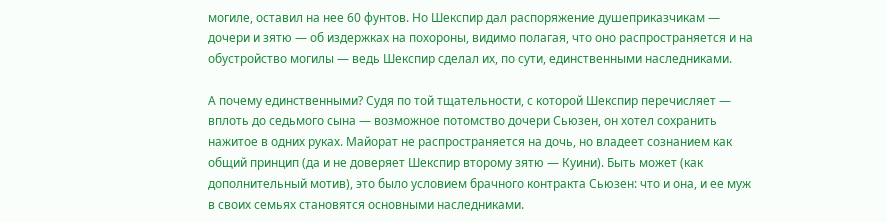могиле, оставил на нее 60 фунтов. Но Шекспир дал распоряжение душеприказчикам — дочери и зятю — об издержках на похороны, видимо полагая, что оно распространяется и на обустройство могилы — ведь Шекспир сделал их, по сути, единственными наследниками.

А почему единственными? Судя по той тщательности, с которой Шекспир перечисляет — вплоть до седьмого сына — возможное потомство дочери Сьюзен, он хотел сохранить нажитое в одних руках. Майорат не распространяется на дочь, но владеет сознанием как общий принцип (да и не доверяет Шекспир второму зятю — Куини). Быть может (как дополнительный мотив), это было условием брачного контракта Сьюзен: что и она, и ее муж в своих семьях становятся основными наследниками.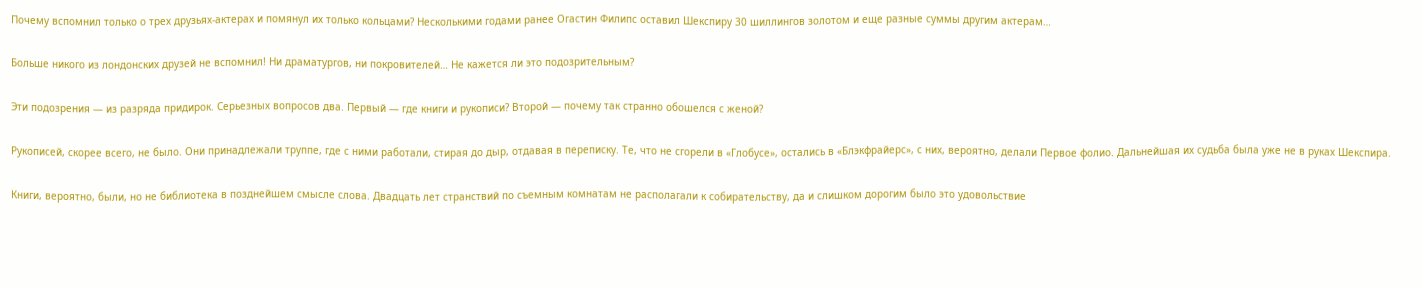Почему вспомнил только о трех друзьях-актерах и помянул их только кольцами? Несколькими годами ранее Огастин Филипс оставил Шекспиру 30 шиллингов золотом и еще разные суммы другим актерам…

Больше никого из лондонских друзей не вспомнил! Ни драматургов, ни покровителей… Не кажется ли это подозрительным?

Эти подозрения — из разряда придирок. Серьезных вопросов два. Первый — где книги и рукописи? Второй — почему так странно обошелся с женой?

Рукописей, скорее всего, не было. Они принадлежали труппе, где с ними работали, стирая до дыр, отдавая в переписку. Те, что не сгорели в «Глобусе», остались в «Блэкфрайерс», с них, вероятно, делали Первое фолио. Дальнейшая их судьба была уже не в руках Шекспира.

Книги, вероятно, были, но не библиотека в позднейшем смысле слова. Двадцать лет странствий по съемным комнатам не располагали к собирательству, да и слишком дорогим было это удовольствие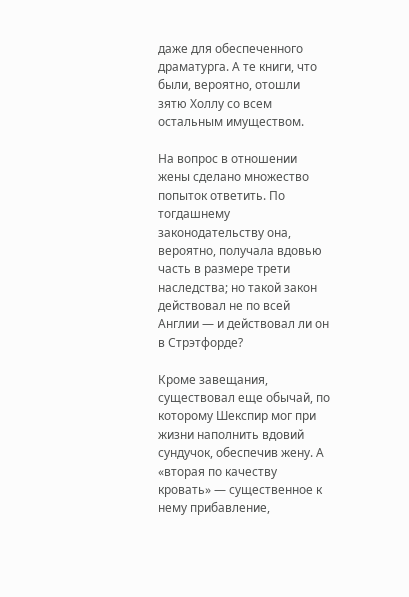даже для обеспеченного драматурга. А те книги, что были, вероятно, отошли зятю Холлу со всем остальным имуществом.

На вопрос в отношении жены сделано множество попыток ответить. По тогдашнему законодательству она, вероятно, получала вдовью часть в размере трети наследства; но такой закон действовал не по всей Англии — и действовал ли он в Стрэтфорде?

Кроме завещания, существовал еще обычай, по которому Шекспир мог при жизни наполнить вдовий сундучок, обеспечив жену. А «вторая по качеству кровать» — существенное к нему прибавление,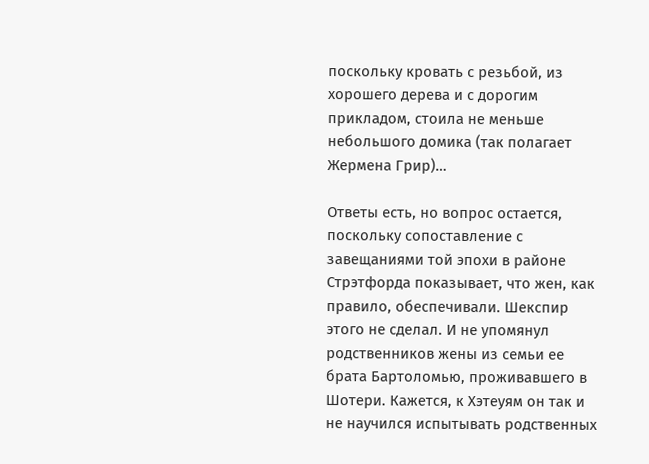поскольку кровать с резьбой, из хорошего дерева и с дорогим прикладом, стоила не меньше небольшого домика (так полагает Жермена Грир)…

Ответы есть, но вопрос остается, поскольку сопоставление с завещаниями той эпохи в районе Стрэтфорда показывает, что жен, как правило, обеспечивали. Шекспир этого не сделал. И не упомянул родственников жены из семьи ее брата Бартоломью, проживавшего в Шотери. Кажется, к Хэтеуям он так и не научился испытывать родственных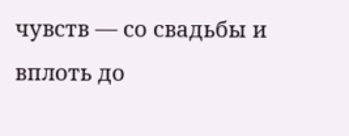чувств — со свадьбы и вплоть до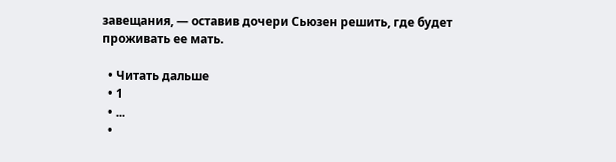завещания, — оставив дочери Сьюзен решить, где будет проживать ее мать.

  • Читать дальше
  • 1
  • ...
  •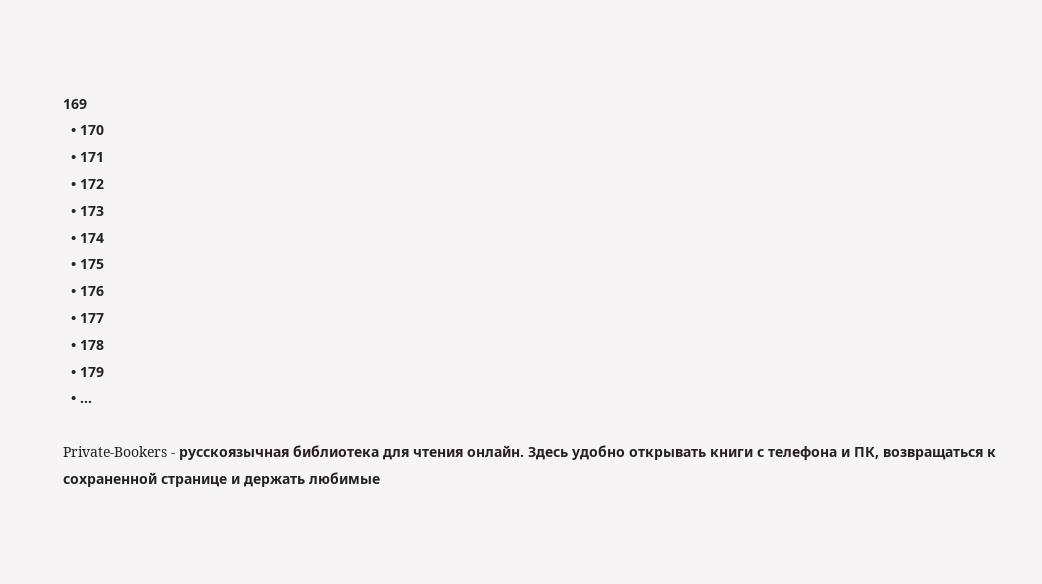169
  • 170
  • 171
  • 172
  • 173
  • 174
  • 175
  • 176
  • 177
  • 178
  • 179
  • ...

Private-Bookers - русскоязычная библиотека для чтения онлайн. Здесь удобно открывать книги с телефона и ПК, возвращаться к сохраненной странице и держать любимые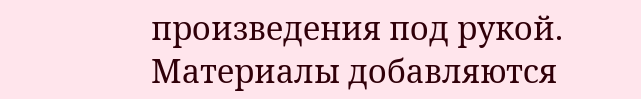произведения под рукой. Материалы добавляются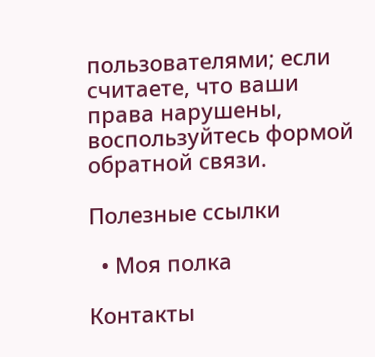пользователями; если считаете, что ваши права нарушены, воспользуйтесь формой обратной связи.

Полезные ссылки

  • Моя полка

Контакты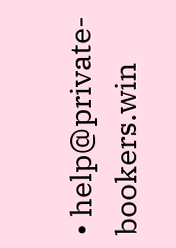• help@private-bookers.win